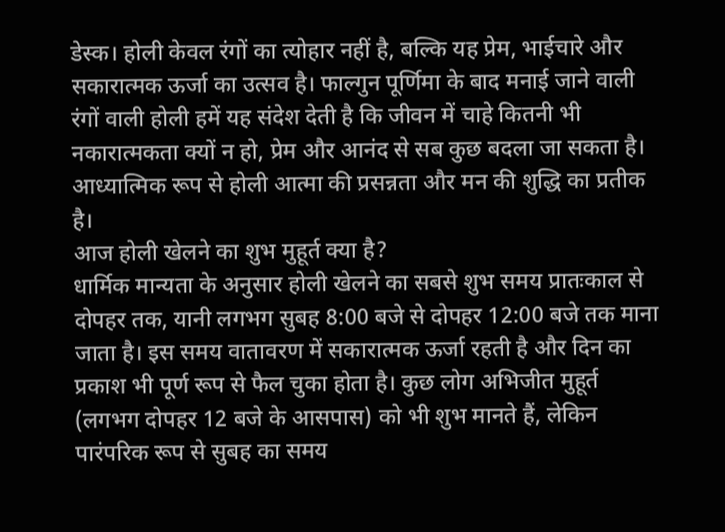डेस्क। होली केवल रंगों का त्योहार नहीं है, बल्कि यह प्रेम, भाईचारे और सकारात्मक ऊर्जा का उत्सव है। फाल्गुन पूर्णिमा के बाद मनाई जाने वाली रंगों वाली होली हमें यह संदेश देती है कि जीवन में चाहे कितनी भी नकारात्मकता क्यों न हो, प्रेम और आनंद से सब कुछ बदला जा सकता है। आध्यात्मिक रूप से होली आत्मा की प्रसन्नता और मन की शुद्धि का प्रतीक है।
आज होली खेलने का शुभ मुहूर्त क्या है?
धार्मिक मान्यता के अनुसार होली खेलने का सबसे शुभ समय प्रातःकाल से दोपहर तक, यानी लगभग सुबह 8:00 बजे से दोपहर 12:00 बजे तक माना जाता है। इस समय वातावरण में सकारात्मक ऊर्जा रहती है और दिन का प्रकाश भी पूर्ण रूप से फैल चुका होता है। कुछ लोग अभिजीत मुहूर्त (लगभग दोपहर 12 बजे के आसपास) को भी शुभ मानते हैं, लेकिन पारंपरिक रूप से सुबह का समय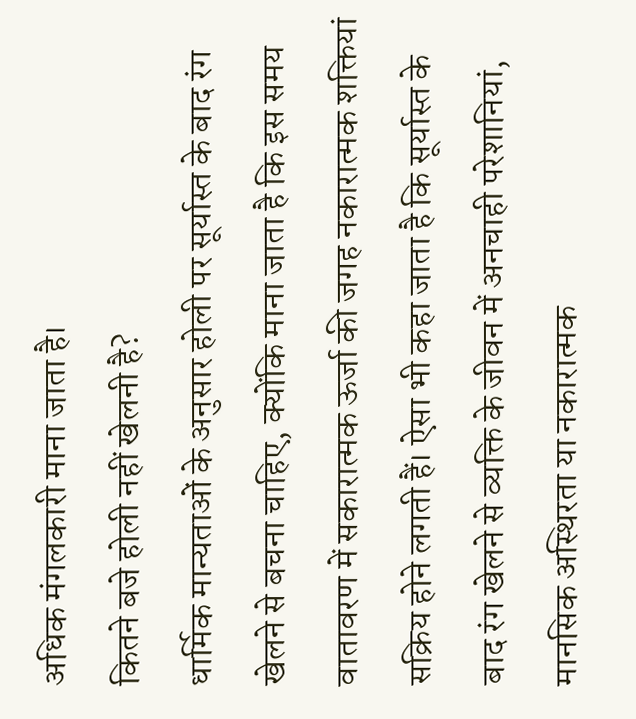अधिक मंगलकारी माना जाता है।
कितने बजे होली नहीं खेलनी है?
धार्मिक मान्यताओं के अनुसार होली पर सूर्यास्त के बाद रंग खेलने से बचना चाहिए, क्योंकि माना जाता है कि इस समय वातावरण में सकारात्मक ऊर्जा की जगह नकारात्मक शक्तियां सक्रिय होने लगती हैं। ऐसा भी कहा जाता है कि सूर्यास्त के बाद रंग खेलने से व्यक्ति के जीवन में अनचाही परेशानियां, मानसिक अस्थिरता या नकारात्मक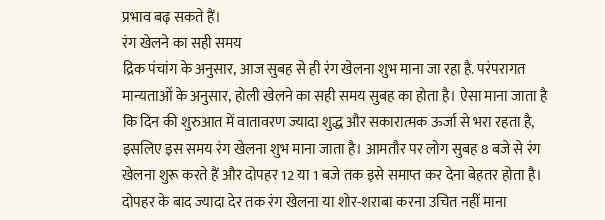प्रभाव बढ़ सकते हैं।
रंग खेलने का सही समय
द्रिक पंचांग के अनुसार, आज सुबह से ही रंग खेलना शुभ माना जा रहा है. परंपरागत मान्यताओं के अनुसार, होली खेलने का सही समय सुबह का होता है। ऐसा माना जाता है कि दिन की शुरुआत में वातावरण ज्यादा शुद्ध और सकारात्मक ऊर्जा से भरा रहता है, इसलिए इस समय रंग खेलना शुभ माना जाता है। आमतौर पर लोग सुबह 8 बजे से रंग खेलना शुरू करते हैं और दोपहर 12 या 1 बजे तक इसे समाप्त कर देना बेहतर होता है। दोपहर के बाद ज्यादा देर तक रंग खेलना या शोर-शराबा करना उचित नहीं माना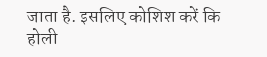जाता है. इसलिए कोशिश करें कि होली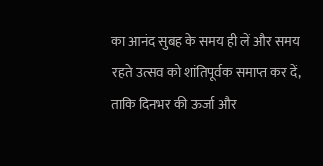का आनंद सुबह के समय ही लें और समय रहते उत्सव को शांतिपूर्वक समाप्त कर दें, ताकि दिनभर की ऊर्जा और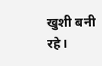खुशी बनी रहे।